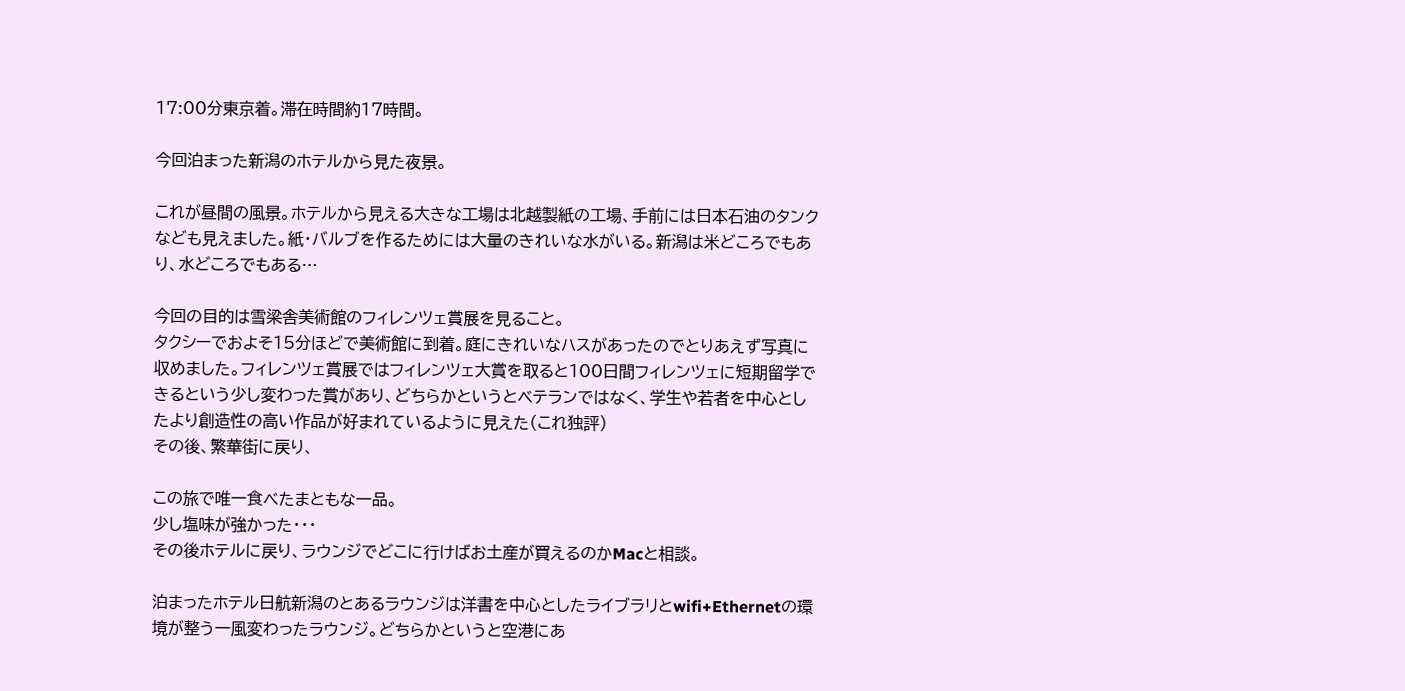17:00分東京着。滞在時間約17時間。

今回泊まった新潟のホテルから見た夜景。

これが昼間の風景。ホテルから見える大きな工場は北越製紙の工場、手前には日本石油のタンクなども見えました。紙・バルブを作るためには大量のきれいな水がいる。新潟は米どころでもあり、水どころでもある…

今回の目的は雪梁舎美術館のフィレンツェ賞展を見ること。
タクシーでおよそ15分ほどで美術館に到着。庭にきれいなハスがあったのでとりあえず写真に収めました。フィレンツェ賞展ではフィレンツェ大賞を取ると100日間フィレンツェに短期留学できるという少し変わった賞があり、どちらかというとベテランではなく、学生や若者を中心としたより創造性の高い作品が好まれているように見えた(これ独評)
その後、繁華街に戻り、

この旅で唯一食べたまともな一品。
少し塩味が強かった・・・
その後ホテルに戻り、ラウンジでどこに行けばお土産が買えるのかMacと相談。

泊まったホテル日航新潟のとあるラウンジは洋書を中心としたライブラリとwifi+Ethernetの環境が整う一風変わったラウンジ。どちらかというと空港にあ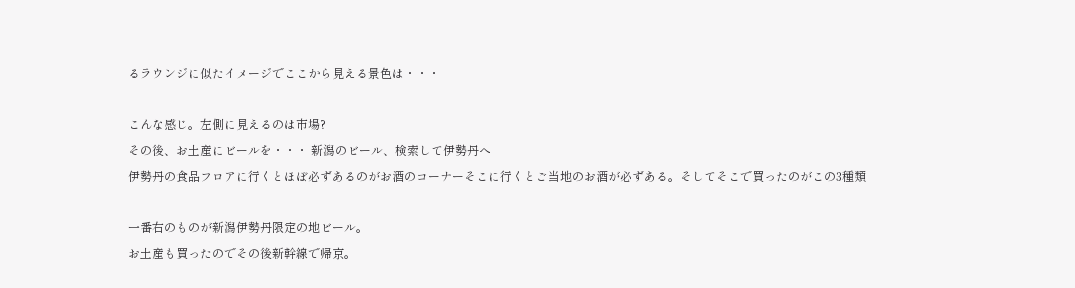るラウンジに似たイメージでここから見える景色は・・・

こんな感じ。左側に見えるのは市場?
その後、お土産にビールを・・・ 新潟のビール、検索して伊勢丹へ
伊勢丹の食品フロアに行くとほぼ必ずあるのがお酒のコーナーそこに行くとご当地のお酒が必ずある。そしてそこで買ったのがこの3種類

一番右のものが新潟伊勢丹限定の地ビール。
お土産も買ったのでその後新幹線で帰京。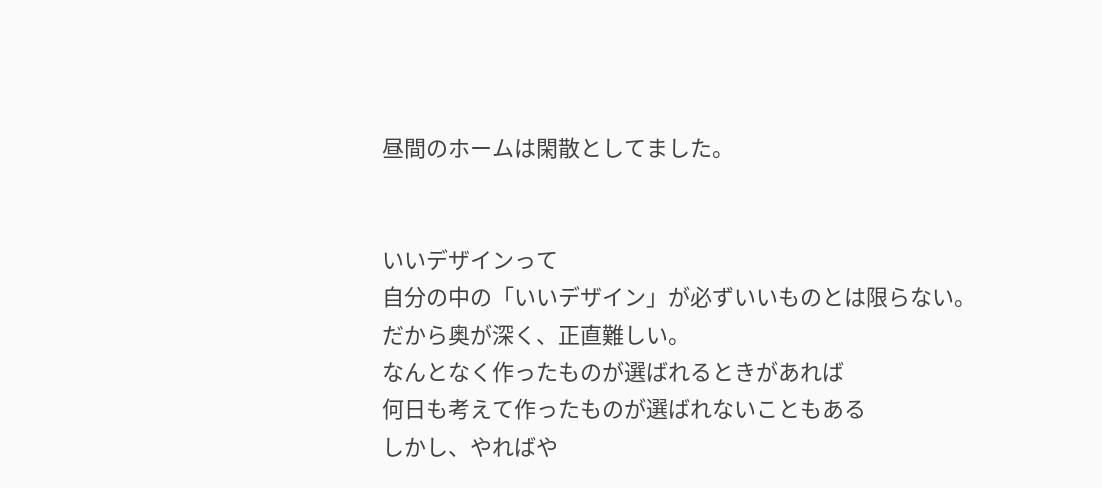昼間のホームは閑散としてました。


いいデザインって
自分の中の「いいデザイン」が必ずいいものとは限らない。
だから奥が深く、正直難しい。
なんとなく作ったものが選ばれるときがあれば
何日も考えて作ったものが選ばれないこともある
しかし、やればや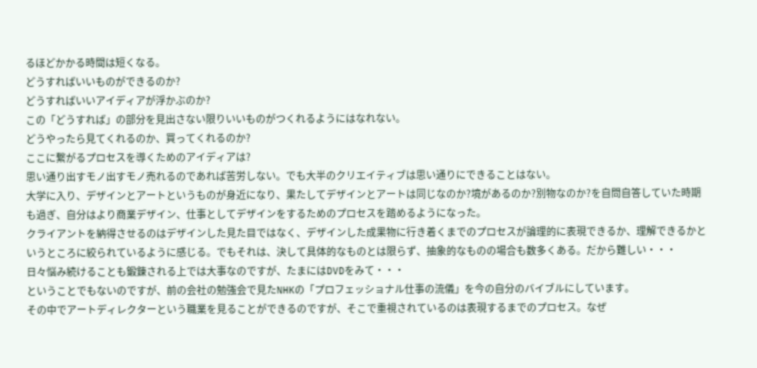るほどかかる時間は短くなる。
どうすればいいものができるのか?
どうすればいいアイディアが浮かぶのか?
この「どうすれば」の部分を見出さない限りいいものがつくれるようにはなれない。
どうやったら見てくれるのか、買ってくれるのか?
ここに繋がるプロセスを導くためのアイディアは?
思い通り出すモノ出すモノ売れるのであれば苦労しない。でも大半のクリエイティブは思い通りにできることはない。
大学に入り、デザインとアートというものが身近になり、果たしてデザインとアートは同じなのか?境があるのか?別物なのか?を自問自答していた時期も過ぎ、自分はより商業デザイン、仕事としてデザインをするためのプロセスを踏めるようになった。
クライアントを納得させるのはデザインした見た目ではなく、デザインした成果物に行き着くまでのプロセスが論理的に表現できるか、理解できるかというところに絞られているように感じる。でもそれは、決して具体的なものとは限らず、抽象的なものの場合も数多くある。だから難しい・・・
日々悩み続けることも鍛錬される上では大事なのですが、たまにはDVDをみて・・・
ということでもないのですが、前の会社の勉強会で見たNHKの「プロフェッショナル仕事の流儀」を今の自分のバイブルにしています。
その中でアートディレクターという職業を見ることができるのですが、そこで重視されているのは表現するまでのプロセス。なぜ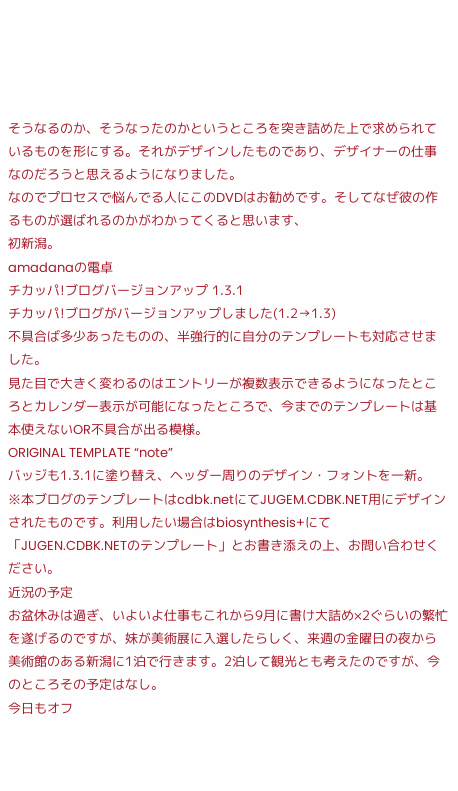そうなるのか、そうなったのかというところを突き詰めた上で求められているものを形にする。それがデザインしたものであり、デザイナーの仕事なのだろうと思えるようになりました。
なのでプロセスで悩んでる人にこのDVDはお勧めです。そしてなぜ彼の作るものが選ばれるのかがわかってくると思います、
初新潟。
amadanaの電卓
チカッパ!ブログバージョンアップ 1.3.1
チカッパ!ブログがバージョンアップしました(1.2→1.3)
不具合ば多少あったものの、半強行的に自分のテンプレートも対応させました。
見た目で大きく変わるのはエントリーが複数表示できるようになったところとカレンダー表示が可能になったところで、今までのテンプレートは基本使えないOR不具合が出る模様。
ORIGINAL TEMPLATE “note”
バッジも1.3.1に塗り替え、ヘッダー周りのデザイン・フォントを一新。
※本ブログのテンプレートはcdbk.netにてJUGEM.CDBK.NET用にデザインされたものです。利用したい場合はbiosynthesis+にて「JUGEN.CDBK.NETのテンプレート」とお書き添えの上、お問い合わせください。
近況の予定
お盆休みは過ぎ、いよいよ仕事もこれから9月に書け大詰め×2ぐらいの繁忙を遂げるのですが、妹が美術展に入選したらしく、来週の金曜日の夜から美術館のある新潟に1泊で行きます。2泊して観光とも考えたのですが、今のところその予定はなし。
今日もオフ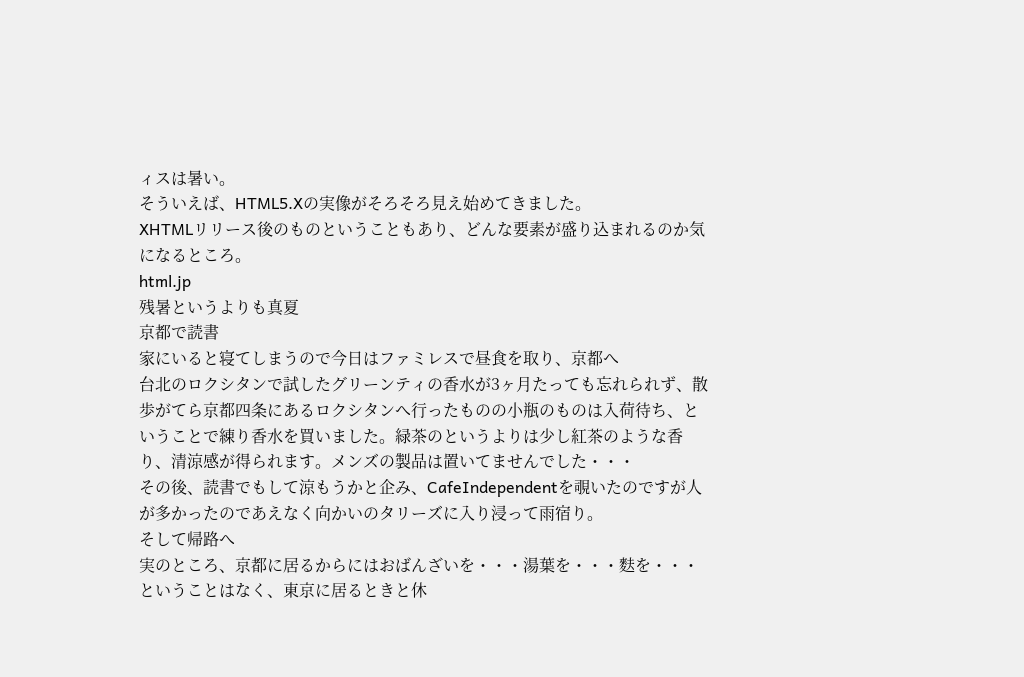ィスは暑い。
そういえば、HTML5.Xの実像がそろそろ見え始めてきました。
XHTMLリリース後のものということもあり、どんな要素が盛り込まれるのか気になるところ。
html.jp
残暑というよりも真夏
京都で読書
家にいると寝てしまうので今日はファミレスで昼食を取り、京都へ
台北のロクシタンで試したグリーンティの香水が3ヶ月たっても忘れられず、散歩がてら京都四条にあるロクシタンへ行ったものの小瓶のものは入荷待ち、ということで練り香水を買いました。緑茶のというよりは少し紅茶のような香り、清涼感が得られます。メンズの製品は置いてませんでした・・・
その後、読書でもして涼もうかと企み、CafeIndependentを覗いたのですが人が多かったのであえなく向かいのタリーズに入り浸って雨宿り。
そして帰路へ
実のところ、京都に居るからにはおばんざいを・・・湯葉を・・・麩を・・・ということはなく、東京に居るときと休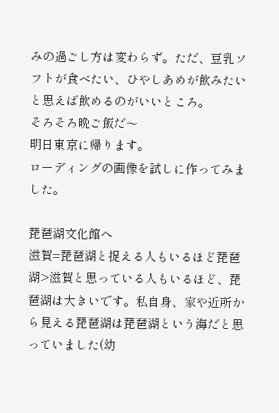みの過ごし方は変わらず。ただ、豆乳ソフトが食べたい、ひやしあめが飲みたいと思えば飲めるのがいいところ。
そろそろ晩ご飯だ〜
明日東京に帰ります。
ローディングの画像を試しに作ってみました。

琵琶湖文化館へ
滋賀=琵琶湖と捉える人もいるほど琵琶湖>滋賀と思っている人もいるほど、琵琶湖は大きいです。私自身、家や近所から見える琵琶湖は琵琶湖という海だと思っていました(幼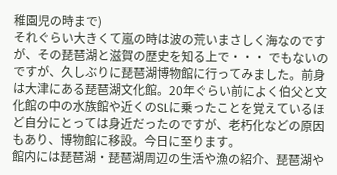稚園児の時まで)
それぐらい大きくて嵐の時は波の荒いまさしく海なのですが、その琵琶湖と滋賀の歴史を知る上で・・・ でもないのですが、久しぶりに琵琶湖博物館に行ってみました。前身は大津にある琵琶湖文化館。20年ぐらい前によく伯父と文化館の中の水族館や近くのSLに乗ったことを覚えているほど自分にとっては身近だったのですが、老朽化などの原因もあり、博物館に移設。今日に至ります。
館内には琵琶湖・琵琶湖周辺の生活や漁の紹介、琵琶湖や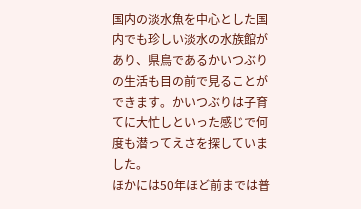国内の淡水魚を中心とした国内でも珍しい淡水の水族館があり、県鳥であるかいつぶりの生活も目の前で見ることができます。かいつぶりは子育てに大忙しといった感じで何度も潜ってえさを探していました。
ほかには50年ほど前までは普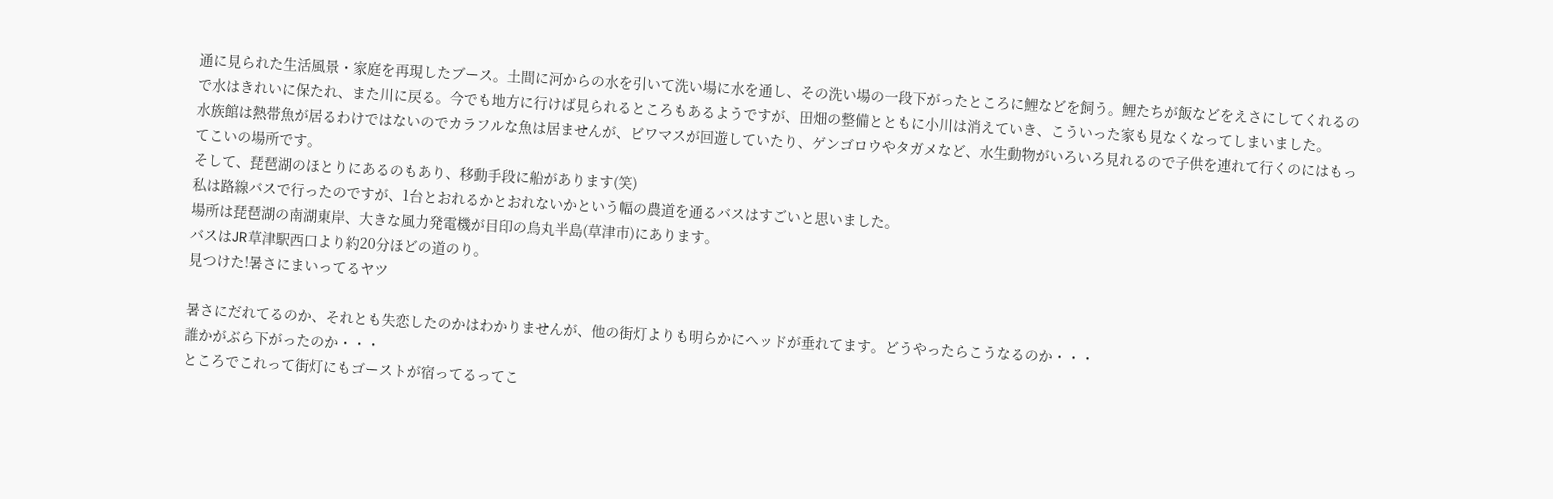通に見られた生活風景・家庭を再現したブース。土間に河からの水を引いて洗い場に水を通し、その洗い場の一段下がったところに鯉などを飼う。鯉たちが飯などをえさにしてくれるので水はきれいに保たれ、また川に戻る。今でも地方に行けば見られるところもあるようですが、田畑の整備とともに小川は消えていき、こういった家も見なくなってしまいました。
水族館は熱帯魚が居るわけではないのでカラフルな魚は居ませんが、ビワマスが回遊していたり、ゲンゴロウやタガメなど、水生動物がいろいろ見れるので子供を連れて行くのにはもってこいの場所です。
そして、琵琶湖のほとりにあるのもあり、移動手段に船があります(笑)
私は路線バスで行ったのですが、1台とおれるかとおれないかという幅の農道を通るバスはすごいと思いました。
場所は琵琶湖の南湖東岸、大きな風力発電機が目印の烏丸半島(草津市)にあります。
バスはJR草津駅西口より約20分ほどの道のり。
見つけた!暑さにまいってるヤツ

暑さにだれてるのか、それとも失恋したのかはわかりませんが、他の街灯よりも明らかにヘッドが垂れてます。どうやったらこうなるのか・・・
誰かがぶら下がったのか・・・
ところでこれって街灯にもゴーストが宿ってるってこ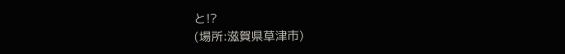と!?
(場所:滋賀県草津市)